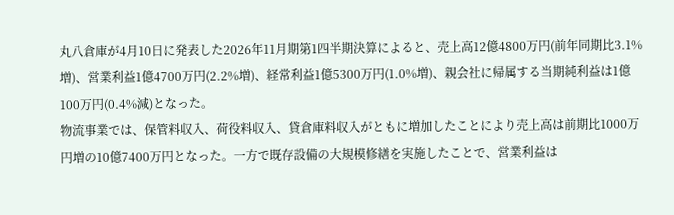丸八倉庫が4月10日に発表した2026年11月期第1四半期決算によると、売上高12億4800万円(前年同期比3.1%増)、営業利益1億4700万円(2.2%増)、経常利益1億5300万円(1.0%増)、親会社に帰属する当期純利益は1億100万円(0.4%減)となった。
物流事業では、保管料収入、荷役料収入、貸倉庫料収入がともに増加したことにより売上高は前期比1000万円増の10億7400万円となった。一方で既存設備の大規模修繕を実施したことで、営業利益は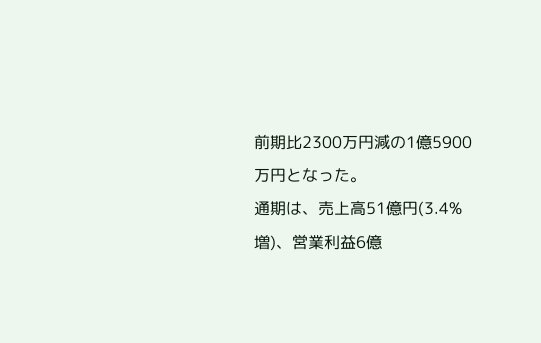前期比2300万円減の1億5900万円となった。
通期は、売上高51億円(3.4%増)、営業利益6億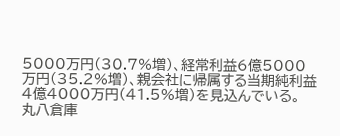5000万円(30.7%増)、経常利益6億5000万円(35.2%増)、親会社に帰属する当期純利益4億4000万円(41.5%増)を見込んでいる。
丸八倉庫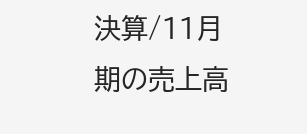決算/11月期の売上高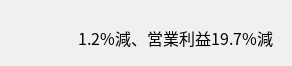1.2%減、営業利益19.7%減